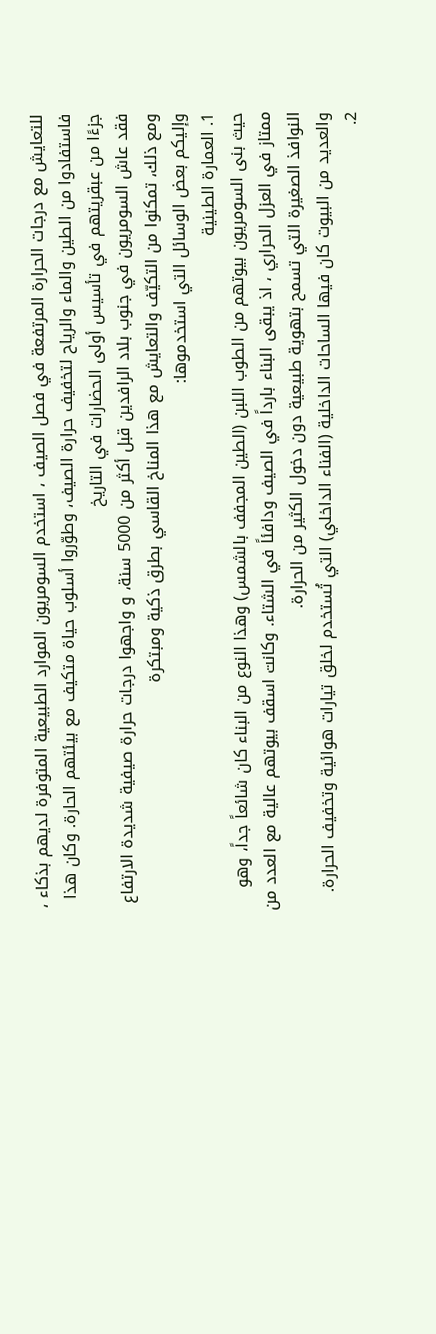للتعايش مع درجات الحرارة المرتفعة في فصل الصيف ، استخدم السومريون الموارد الطبيعية المتوفرة لديهم بذكاء ، فاستفادوا من الطين والماء والرياح لتخفيف حرارة الصيف، وطوّروا أسلوب حياة متكيف مع بيئتهم الحارة. وكان هذا جزءًا من عبقريتهم في تأسيس أولى الحضارات في التاريخ
فقد عاش السومريون في جنوب بلاد الرافدين قبل أكثر من 5000 سنة، و واجهوا درجات حرارة صيفية شديدة الارتفاع ومع ذلك، تمكنوا من التكيّف والتعايش مع هذا المناخ القاسي بطرق ذكية ومبتكرة
وإليكم بعض الوسائل التي استخدموها:
1. العمارة الطينية
حيث بنى السومريون بيوتهم من الطوب اللبن (الطين المجفف بالشمس) وهذا النوع من البناء كان شائعاً جداً، وهو ممتاز في العزل الحراري ، اذ يبقى البناء بارداً في الصيف ودافئاً في الشتاء. وكانت اسقف بيوتهم عالية مع العدد من النوافذ الصغيرة التي تسمح بتهوية طبيعية دون دخول الكثير من الحرارة.
والعديد من البيوت كان فيها الساحات الداخلية (الفناء الداخلي) التي تُستخدم لخلق تيارات هوائية وتخفيف الحرارة.
2.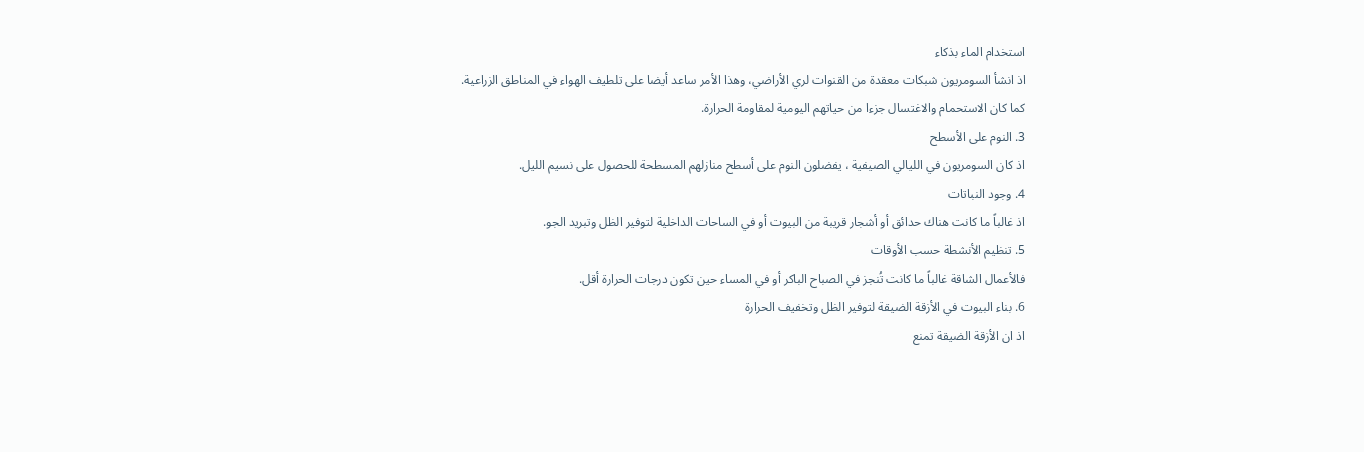استخدام الماء بذكاء
اذ انشأ السومريون شبكات معقدة من القنوات لري الأراضي، وهذا الأمر ساعد أيضا على تلطيف الهواء في المناطق الزراعية.
كما كان الاستحمام والاغتسال جزءا من حياتهم اليومية لمقاومة الحرارة.
3. النوم على الأسطح
اذ كان السومريون في الليالي الصيفية ، يفضلون النوم على أسطح منازلهم المسطحة للحصول على نسيم الليل.
4. وجود النباتات
اذ غالباً ما كانت هناك حدائق أو أشجار قريبة من البيوت أو في الساحات الداخلية لتوفير الظل وتبريد الجو.
5. تنظيم الأنشطة حسب الأوقات
فالأعمال الشاقة غالباً ما كانت تُنجز في الصباح الباكر أو في المساء حين تكون درجات الحرارة أقل.
6. بناء البيوت في الأزقة الضيقة لتوفير الظل وتخفيف الحرارة
اذ ان الأزقة الضيقة تمنع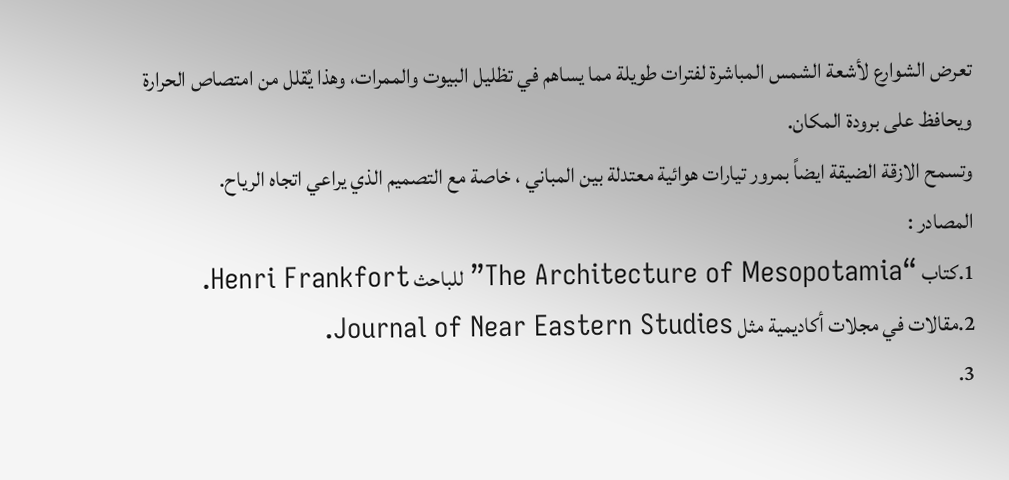تعرض الشوارع لأشعة الشمس المباشرة لفترات طويلة مما يساهم في تظليل البيوت والممرات، وهذا يُقلل من امتصاص الحرارة ويحافظ على برودة المكان.
وتسمح الازقة الضيقة ايضاً بمرور تيارات هوائية معتدلة بين المباني ، خاصة مع التصميم الذي يراعي اتجاه الرياح.
المصادر :
1.كتاب “The Architecture of Mesopotamia” للباحث Henri Frankfort.
2.مقالات في مجلات أكاديمية مثل Journal of Near Eastern Studies.
3.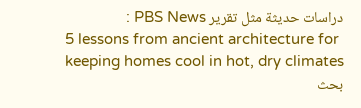دراسات حديثة مثل تقرير PBS News :
5 lessons from ancient architecture for keeping homes cool in hot, dry climates
بحث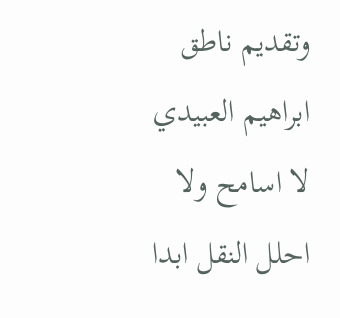وتقديم ناطق ابراهيم العبيدي
لا اسامح ولا احلل النقل ابدا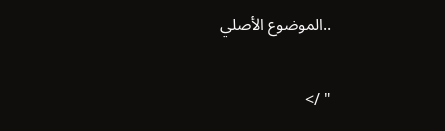..الموضوع الأصلي

" />